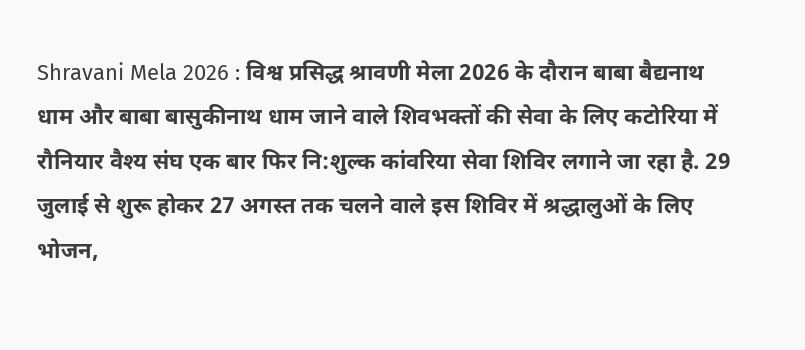Shravani Mela 2026 : विश्व प्रसिद्ध श्रावणी मेला 2026 के दौरान बाबा बैद्यनाथ धाम और बाबा बासुकीनाथ धाम जाने वाले शिवभक्तों की सेवा के लिए कटोरिया में रौनियार वैश्य संघ एक बार फिर नि:शुल्क कांवरिया सेवा शिविर लगाने जा रहा है. 29 जुलाई से शुरू होकर 27 अगस्त तक चलने वाले इस शिविर में श्रद्धालुओं के लिए भोजन,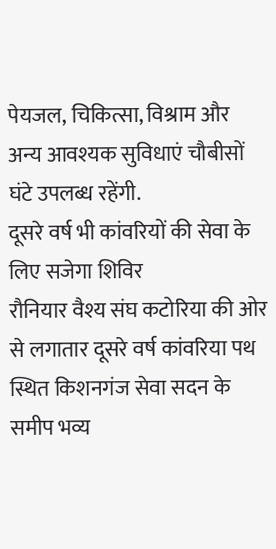पेयजल, चिकित्सा, विश्राम और अन्य आवश्यक सुविधाएं चौबीसों घंटे उपलब्ध रहेंगी.
दूसरे वर्ष भी कांवरियों की सेवा के लिए सजेगा शिविर
रौनियार वैश्य संघ कटोरिया की ओर से लगातार दूसरे वर्ष कांवरिया पथ स्थित किशनगंज सेवा सदन के समीप भव्य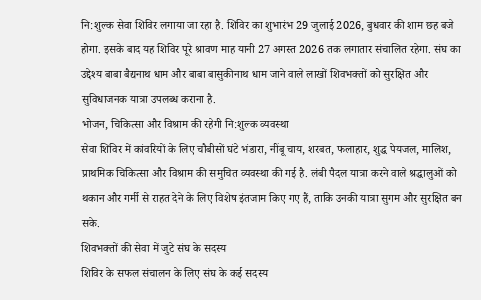नि:शुल्क सेवा शिविर लगाया जा रहा है. शिविर का शुभारंभ 29 जुलाई 2026, बुधवार की शाम छह बजे होगा. इसके बाद यह शिविर पूरे श्रावण माह यानी 27 अगस्त 2026 तक लगातार संचालित रहेगा. संघ का उद्देश्य बाबा बैद्यनाथ धाम और बाबा बासुकीनाथ धाम जाने वाले लाखों शिवभक्तों को सुरक्षित और सुविधाजनक यात्रा उपलब्ध कराना है.
भोजन, चिकित्सा और विश्राम की रहेगी नि:शुल्क व्यवस्था
सेवा शिविर में कांवरियों के लिए चौबीसों घंटे भंडारा, नींबू चाय, शरबत, फलाहार, शुद्ध पेयजल, मालिश, प्राथमिक चिकित्सा और विश्राम की समुचित व्यवस्था की गई है. लंबी पैदल यात्रा करने वाले श्रद्धालुओं को थकान और गर्मी से राहत देने के लिए विशेष इंतजाम किए गए हैं, ताकि उनकी यात्रा सुगम और सुरक्षित बन सके.
शिवभक्तों की सेवा में जुटे संघ के सदस्य
शिविर के सफल संचालन के लिए संघ के कई सदस्य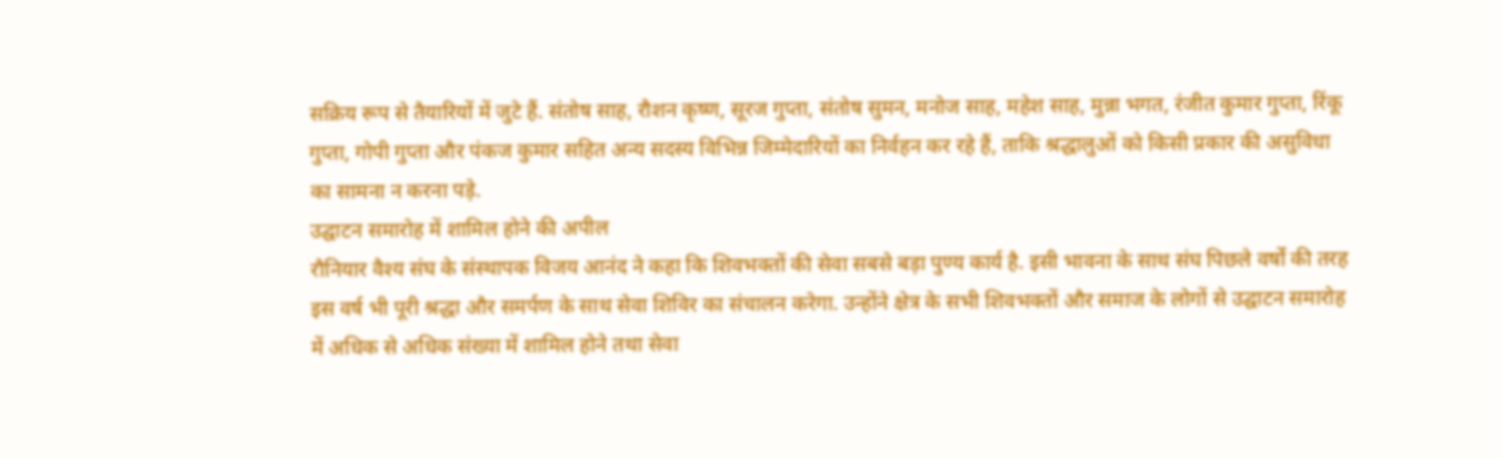सक्रिय रूप से तैयारियों में जुटे हैं. संतोष साह, रौशन कृष्ण, सूरज गुप्ता, संतोष सुमन, मनोज साह, महेश साह, मुन्ना भगत, रंजीत कुमार गुप्ता, रिंकू गुप्ता, गोपी गुप्ता और पंकज कुमार सहित अन्य सदस्य विभिन्न जिम्मेदारियों का निर्वहन कर रहे हैं, ताकि श्रद्धालुओं को किसी प्रकार की असुविधा का सामना न करना पड़े.
उद्घाटन समारोह में शामिल होने की अपील
रौनियार वैश्य संघ के संस्थापक विजय आनंद ने कहा कि शिवभक्तों की सेवा सबसे बड़ा पुण्य कार्य है. इसी भावना के साथ संघ पिछले वर्षों की तरह इस वर्ष भी पूरी श्रद्धा और समर्पण के साथ सेवा शिविर का संचालन करेगा. उन्होंने क्षेत्र के सभी शिवभक्तों और समाज के लोगों से उद्घाटन समारोह में अधिक से अधिक संख्या में शामिल होने तथा सेवा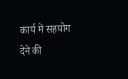कार्य में सहयोग देने की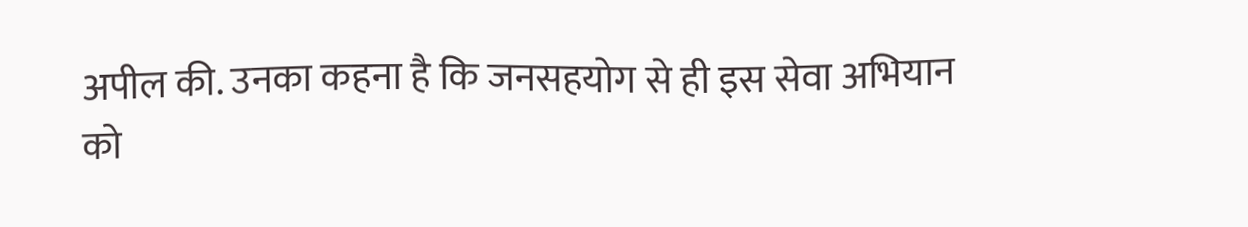अपील की. उनका कहना है कि जनसहयोग से ही इस सेवा अभियान को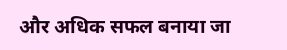और अधिक सफल बनाया जा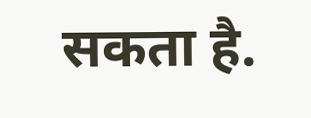सकता है.